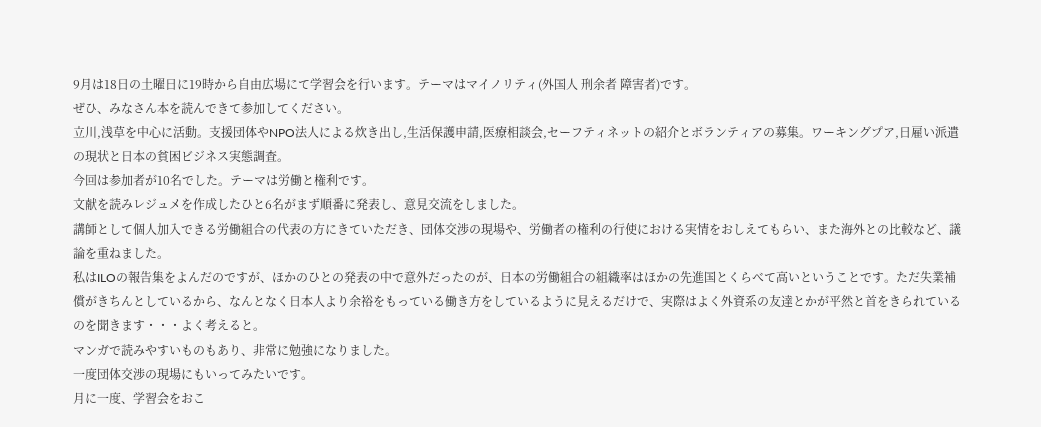9月は18日の土曜日に19時から自由広場にて学習会を行います。テーマはマイノリティ(外国人 刑余者 障害者)です。
ぜひ、みなさん本を読んできて参加してください。
立川,浅草を中心に活動。支援団体やNPO法人による炊き出し,生活保護申請,医療相談会,セーフティネットの紹介とボランティアの募集。ワーキングプア,日雇い派遣の現状と日本の貧困ビジネス実態調査。
今回は参加者が10名でした。テーマは労働と権利です。
文献を読みレジュメを作成したひと6名がまず順番に発表し、意見交流をしました。
講師として個人加入できる労働組合の代表の方にきていただき、団体交渉の現場や、労働者の権利の行使における実情をおしえてもらい、また海外との比較など、議論を重ねました。
私はILOの報告集をよんだのですが、ほかのひとの発表の中で意外だったのが、日本の労働組合の組織率はほかの先進国とくらべて高いということです。ただ失業補償がきちんとしているから、なんとなく日本人より余裕をもっている働き方をしているように見えるだけで、実際はよく外資系の友達とかが平然と首をきられているのを聞きます・・・よく考えると。
マンガで読みやすいものもあり、非常に勉強になりました。
一度団体交渉の現場にもいってみたいです。
月に一度、学習会をおこ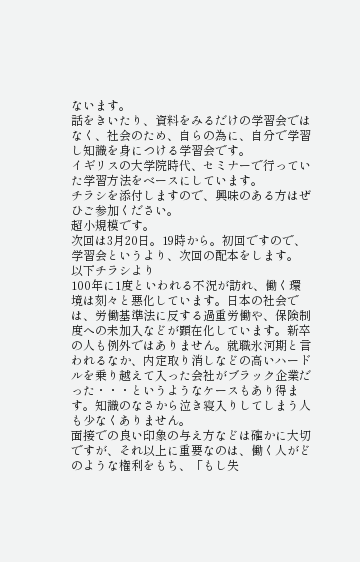ないます。
話をきいたり、資料をみるだけの学習会ではなく、社会のため、自らの為に、自分で学習し知識を身につける学習会です。
イギリスの大学院時代、セミナーで行っていた学習方法をベースにしています。
チラシを添付しますので、興味のある方はぜひご参加ください。
超小規模です。
次回は3月20日。19時から。初回ですので、学習会というより、次回の配本をします。
以下チラシより
100年に1度といわれる不況が訪れ、働く環境は刻々と悪化しています。日本の社会では、労働基準法に反する過重労働や、保険制度への未加入などが顕在化しています。新卒の人も例外ではありません。就職氷河期と言われるなか、内定取り消しなどの高いハードルを乗り越えて入った会社がブラック企業だった・・・というようなケースもあり得ます。知識のなさから泣き寝入りしてしまう人も少なくありません。
面接での良い印象の与え方などは確かに大切ですが、それ以上に重要なのは、働く人がどのような権利をもち、「もし失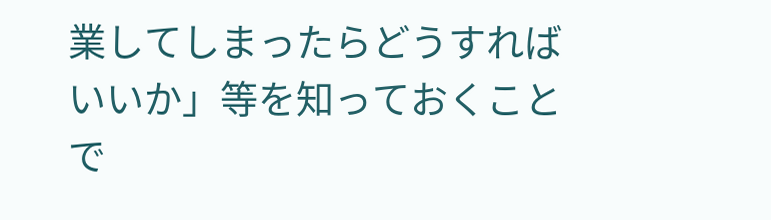業してしまったらどうすればいいか」等を知っておくことで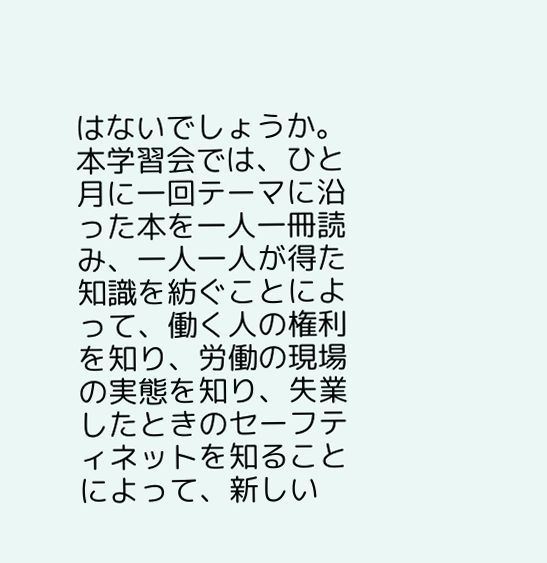はないでしょうか。
本学習会では、ひと月に一回テーマに沿った本を一人一冊読み、一人一人が得た知識を紡ぐことによって、働く人の権利を知り、労働の現場の実態を知り、失業したときのセーフティネットを知ることによって、新しい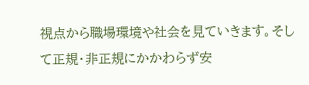視点から職場環境や社会を見ていきます。そして正規・非正規にかかわらず安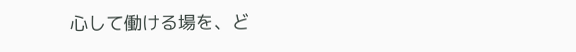心して働ける場を、ど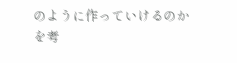のように作っていけるのかを考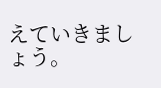えていきましょう。